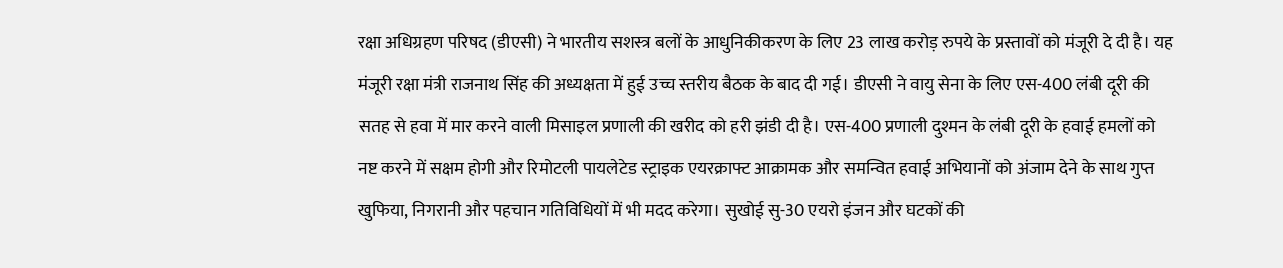रक्षा अधिग्रहण परिषद (डीएसी) ने भारतीय सशस्त्र बलों के आधुनिकीकरण के लिए 23 लाख करोड़ रुपये के प्रस्तावों को मंजूरी दे दी है। यह मंजूरी रक्षा मंत्री राजनाथ सिंह की अध्यक्षता में हुई उच्च स्तरीय बैठक के बाद दी गई। डीएसी ने वायु सेना के लिए एस-400 लंबी दूरी की सतह से हवा में मार करने वाली मिसाइल प्रणाली की खरीद को हरी झंडी दी है। एस-400 प्रणाली दुश्मन के लंबी दूरी के हवाई हमलों को नष्ट करने में सक्षम होगी और रिमोटली पायलेटेड स्ट्राइक एयरक्राफ्ट आक्रामक और समन्वित हवाई अभियानों को अंजाम देने के साथ गुप्त खुफिया, निगरानी और पहचान गतिविधियों में भी मदद करेगा। सुखोई सु-30 एयरो इंजन और घटकों की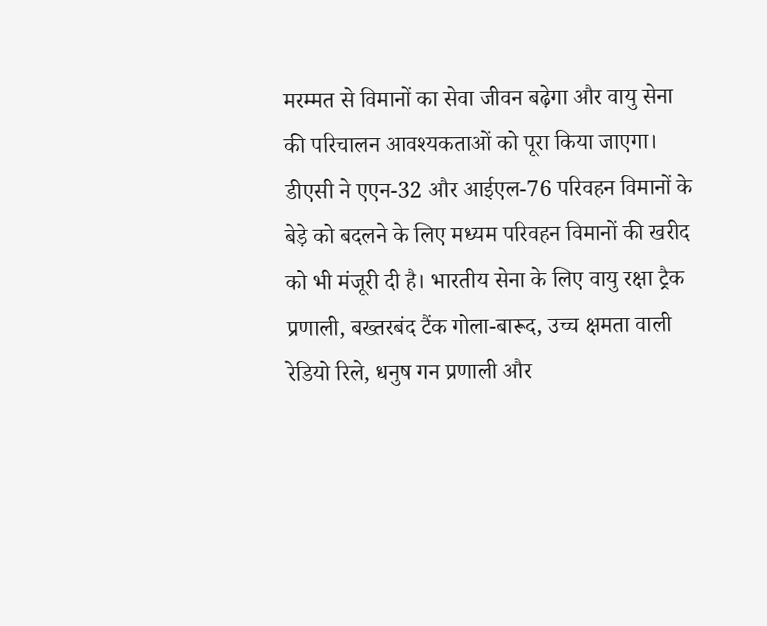मरम्मत से विमानों का सेवा जीवन बढ़ेगा और वायु सेना की परिचालन आवश्यकताओं को पूरा किया जाएगा।
डीएसी ने एएन-32 और आईएल-76 परिवहन विमानों के बेड़े को बदलने के लिए मध्यम परिवहन विमानों की खरीद को भी मंजूरी दी है। भारतीय सेना के लिए वायु रक्षा ट्रैक प्रणाली, बख्तरबंद टैंक गोला-बारूद, उच्च क्षमता वाली रेडियो रिले, धनुष गन प्रणाली और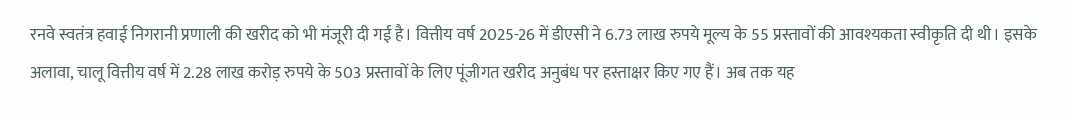रनवे स्वतंत्र हवाई निगरानी प्रणाली की खरीद को भी मंजूरी दी गई है। वित्तीय वर्ष 2025-26 में डीएसी ने 6.73 लाख रुपये मूल्य के 55 प्रस्तावों की आवश्यकता स्वीकृति दी थी। इसके अलावा, चालू वित्तीय वर्ष में 2.28 लाख करोड़ रुपये के 503 प्रस्तावों के लिए पूंजीगत खरीद अनुबंध पर हस्ताक्षर किए गए हैं। अब तक यह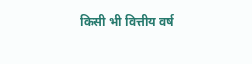किसी भी वित्तीय वर्ष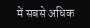में सबसे अधिक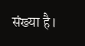संख्या है।